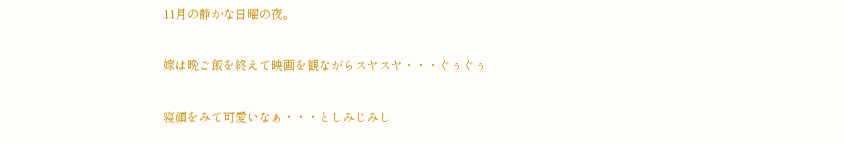11月の静かな日曜の夜。

嫁は晩ご飯を終えて映画を観ながらスヤスヤ・・・ぐぅぐぅ

寝顔をみて可愛いなぁ・・・としみじみし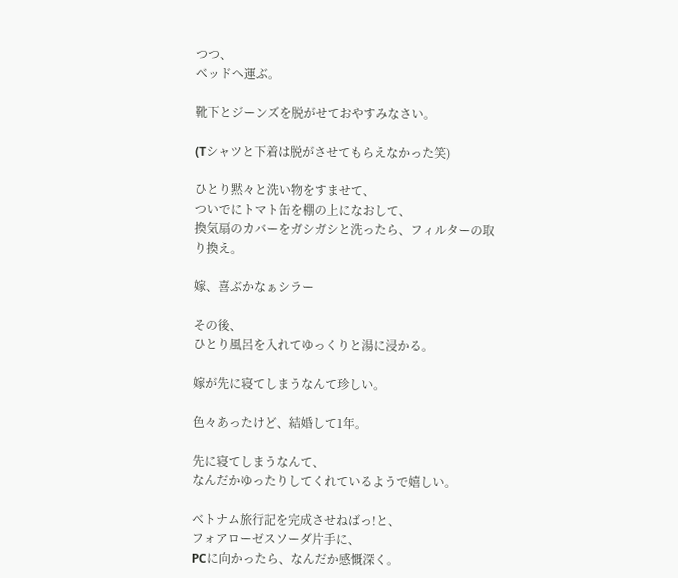つつ、
ベッドへ運ぶ。

靴下とジーンズを脱がせておやすみなさい。

(Tシャツと下着は脱がさせてもらえなかった笑)

ひとり黙々と洗い物をすませて、
ついでにトマト缶を棚の上になおして、
換気扇のカバーをガシガシと洗ったら、フィルターの取り換え。

嫁、喜ぶかなぁシラー

その後、
ひとり風呂を入れてゆっくりと湯に浸かる。

嫁が先に寝てしまうなんて珍しい。

色々あったけど、結婚して1年。

先に寝てしまうなんて、
なんだかゆったりしてくれているようで嬉しい。

ベトナム旅行記を完成させねばっ!と、
フォアローゼスソーダ片手に、
PCに向かったら、なんだか感慨深く。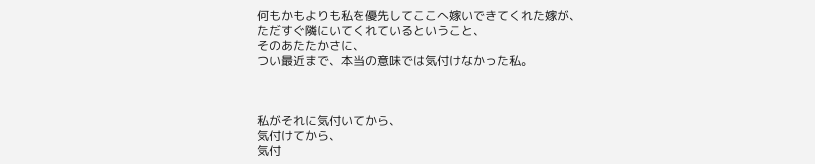何もかもよりも私を優先してここへ嫁いできてくれた嫁が、
ただすぐ隣にいてくれているということ、
そのあたたかさに、
つい最近まで、本当の意味では気付けなかった私。



私がそれに気付いてから、
気付けてから、
気付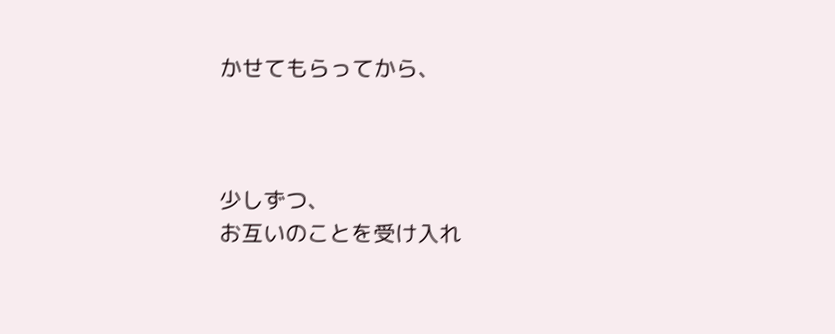かせてもらってから、



少しずつ、
お互いのことを受け入れ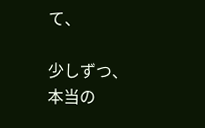て、

少しずつ、
本当の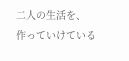二人の生活を、
作っていけている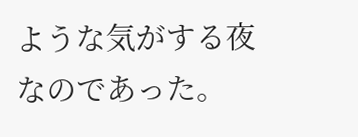ような気がする夜なのであった。